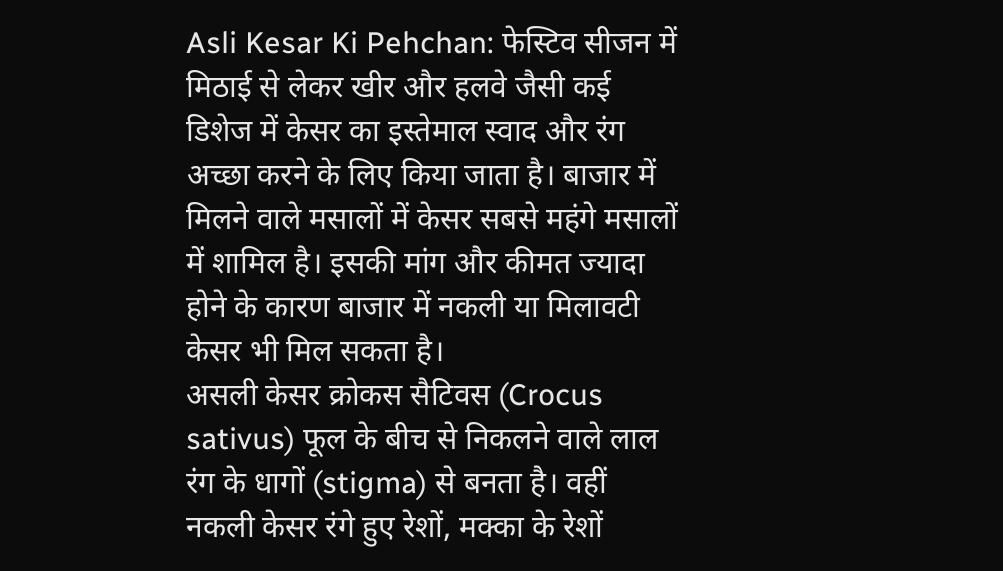Asli Kesar Ki Pehchan: फेस्टिव सीजन में मिठाई से लेकर खीर और हलवे जैसी कई डिशेज में केसर का इस्तेमाल स्वाद और रंग अच्छा करने के लिए किया जाता है। बाजार में मिलने वाले मसालों में केसर सबसे महंगे मसालों में शामिल है। इसकी मांग और कीमत ज्यादा होने के कारण बाजार में नकली या मिलावटी केसर भी मिल सकता है।
असली केसर क्रोकस सैटिवस (Crocus sativus) फूल के बीच से निकलने वाले लाल रंग के धागों (stigma) से बनता है। वहीं नकली केसर रंगे हुए रेशों, मक्का के रेशों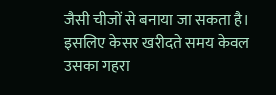जैसी चीजों से बनाया जा सकता है। इसलिए केसर खरीदते समय केवल उसका गहरा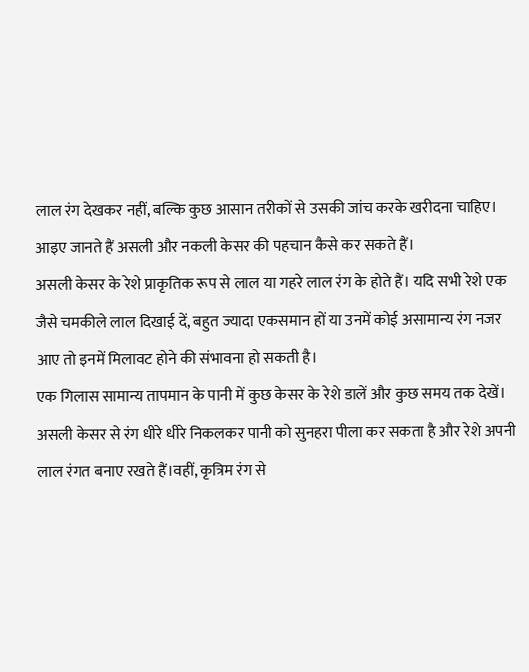लाल रंग देखकर नहीं, बल्कि कुछ आसान तरीकों से उसकी जांच करके खरीदना चाहिए। आइए जानते हैं असली और नकली केसर की पहचान कैसे कर सकते हैं।
असली केसर के रेशे प्राकृतिक रूप से लाल या गहरे लाल रंग के होते हैं। यदि सभी रेशे एक जैसे चमकीले लाल दिखाई दें, बहुत ज्यादा एकसमान हों या उनमें कोई असामान्य रंग नजर आए तो इनमें मिलावट होने की संभावना हो सकती है।
एक गिलास सामान्य तापमान के पानी में कुछ केसर के रेशे डालें और कुछ समय तक देखें। असली केसर से रंग धीरे धीरे निकलकर पानी को सुनहरा पीला कर सकता है और रेशे अपनी लाल रंगत बनाए रखते हैं।वहीं, कृत्रिम रंग से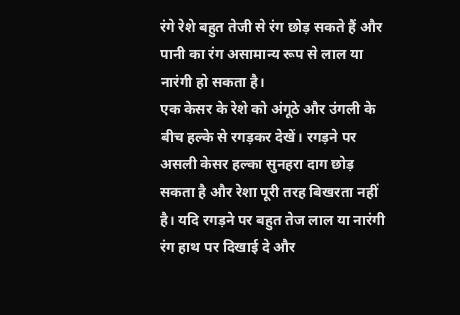रंगे रेशे बहुत तेजी से रंग छोड़ सकते हैं और पानी का रंग असामान्य रूप से लाल या नारंगी हो सकता है।
एक केसर के रेशे को अंगूठे और उंगली के बीच हल्के से रगड़कर देखें। रगड़ने पर असली केसर हल्का सुनहरा दाग छोड़ सकता है और रेशा पूरी तरह बिखरता नहीं है। यदि रगड़ने पर बहुत तेज लाल या नारंगी रंग हाथ पर दिखाई दे और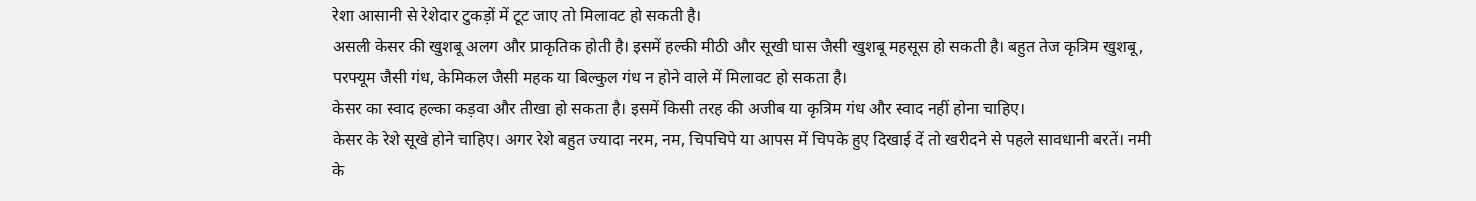रेशा आसानी से रेशेदार टुकड़ों में टूट जाए तो मिलावट हो सकती है।
असली केसर की खुशबू अलग और प्राकृतिक होती है। इसमें हल्की मीठी और सूखी घास जैसी खुशबू महसूस हो सकती है। बहुत तेज कृत्रिम खुशबू, परफ्यूम जैसी गंध, केमिकल जैसी महक या बिल्कुल गंध न होने वाले में मिलावट हो सकता है।
केसर का स्वाद हल्का कड़वा और तीखा हो सकता है। इसमें किसी तरह की अजीब या कृत्रिम गंध और स्वाद नहीं होना चाहिए।
केसर के रेशे सूखे होने चाहिए। अगर रेशे बहुत ज्यादा नरम, नम, चिपचिपे या आपस में चिपके हुए दिखाई दें तो खरीदने से पहले सावधानी बरतें। नमी के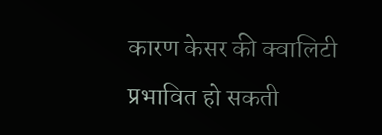कारण केसर की क्वालिटी प्रभावित हो सकती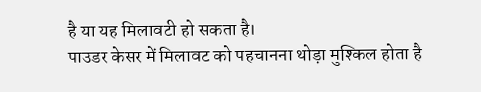है या यह मिलावटी हो सकता है।
पाउडर केसर में मिलावट को पहचानना थोड़ा मुश्किल होता है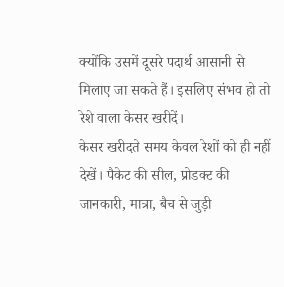क्योंकि उसमें दूसरे पदार्थ आसानी से मिलाए जा सकते हैं। इसलिए संभव हो तो रेशे वाला केसर खरीदें।
केसर खरीदते समय केवल रेशों को ही नहीं देखें। पैकेट की सील, प्रोडक्ट की जानकारी, मात्रा, बैच से जुड़ी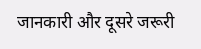जानकारी और दूसरे जरूरी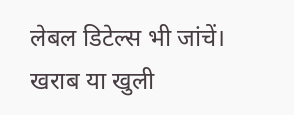लेबल डिटेल्स भी जांचें। खराब या खुली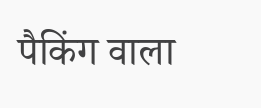पैकिंग वाला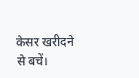केसर खरीदने से बचें।